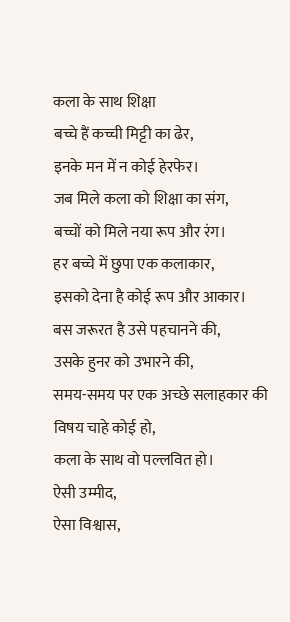कला के साथ शिक्षा
बच्चे हैं कच्ची मिट्टी का ढेर,
इनके मन में न कोई हेरफेर।
जब मिले कला को शिक्षा का संग,
बच्चों को मिले नया रूप और रंग।
हर बच्चे में छुपा एक कलाकार,
इसको देना है कोई रूप और आकार।
बस जरूरत है उसे पहचानने की,
उसके हुनर को उभारने की,
समय-समय पर एक अच्छे सलाहकार की
विषय चाहे कोई हो,
कला के साथ वो पल्लवित हो।
ऐसी उम्मीद,
ऐसा विश्वास,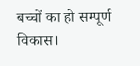बच्चों का हो सम्पूर्ण विकास।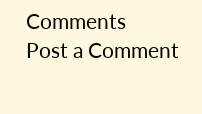Comments
Post a Comment